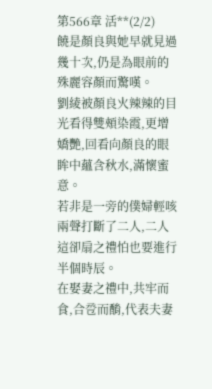第566章 活**(2/2)
饒是顏良與她早就見過幾十次,仍是為眼前的殊麗容顏而驚嘆。
劉綾被顏良火辣辣的目光看得雙頰染霞,更增嬌艷,回看向顏良的眼眸中蘊含秋水,滿懷蜜意。
若非是一旁的僕婦輕咳兩聲打斷了二人,二人這卻扇之禮怕也要進行半個時辰。
在娶妻之禮中,共牢而食,合卺而酳,代表夫妻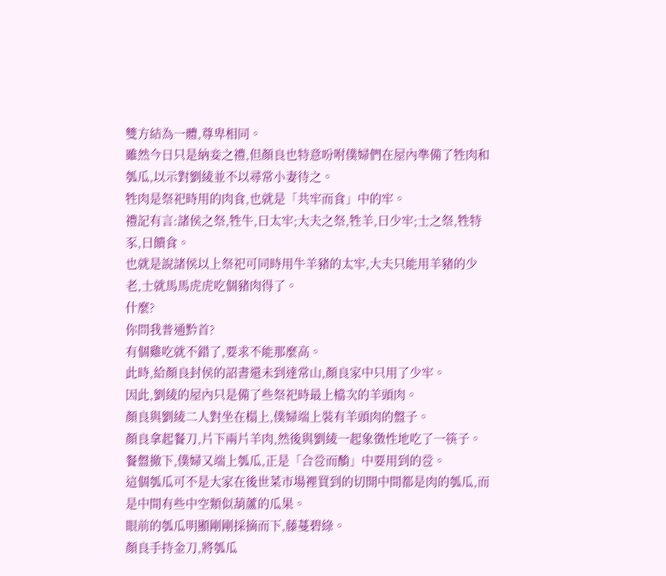雙方結為一體,尊卑相同。
雖然今日只是納妾之禮,但顏良也特意吩咐僕婦們在屋內準備了牲肉和瓠瓜,以示對劉綾並不以尋常小妻待之。
牲肉是祭祀時用的肉食,也就是「共牢而食」中的牢。
禮記有言:諸侯之祭,牲牛,曰太牢;大夫之祭,牲羊,曰少牢;士之祭,牲特豕,曰饋食。
也就是說諸侯以上祭祀可同時用牛羊豬的太牢,大夫只能用羊豬的少老,士就馬馬虎虎吃個豬肉得了。
什麼?
你問我普通黔首?
有個雞吃就不錯了,要求不能那麼高。
此時,給顏良封侯的詔書還未到達常山,顏良家中只用了少牢。
因此,劉綾的屋內只是備了些祭祀時最上檔次的羊頭肉。
顏良與劉綾二人對坐在榻上,僕婦端上裝有羊頭肉的盤子。
顏良拿起餐刀,片下兩片羊肉,然後與劉綾一起象徵性地吃了一筷子。
餐盤撤下,僕婦又端上瓠瓜,正是「合卺而酳」中要用到的卺。
這個瓠瓜可不是大家在後世菜市場裡買到的切開中間都是肉的瓠瓜,而是中間有些中空類似葫蘆的瓜果。
眼前的瓠瓜明顯剛剛採摘而下,藤蔓碧綠。
顏良手持金刀,將瓠瓜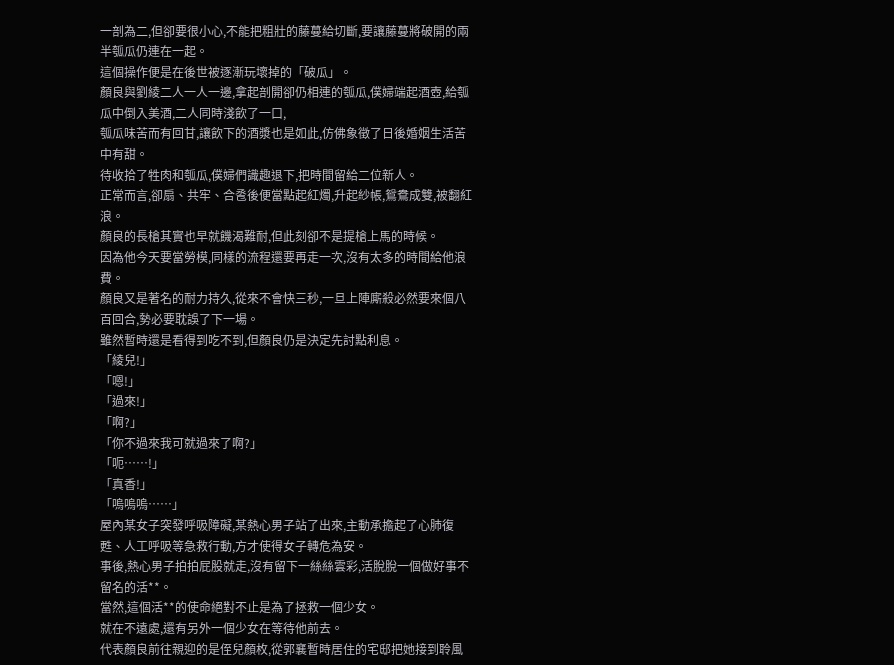一剖為二,但卻要很小心,不能把粗壯的藤蔓給切斷,要讓藤蔓將破開的兩半瓠瓜仍連在一起。
這個操作便是在後世被逐漸玩壞掉的「破瓜」。
顏良與劉綾二人一人一邊,拿起剖開卻仍相連的瓠瓜,僕婦端起酒壺,給瓠瓜中倒入美酒,二人同時淺飲了一口,
瓠瓜味苦而有回甘,讓飲下的酒漿也是如此,仿佛象徵了日後婚姻生活苦中有甜。
待收拾了牲肉和瓠瓜,僕婦們識趣退下,把時間留給二位新人。
正常而言,卻扇、共牢、合卺後便當點起紅燭,升起紗帳,鴛鴦成雙,被翻紅浪。
顏良的長槍其實也早就饑渴難耐,但此刻卻不是提槍上馬的時候。
因為他今天要當勞模,同樣的流程還要再走一次,沒有太多的時間給他浪費。
顏良又是著名的耐力持久,從來不會快三秒,一旦上陣廝殺必然要來個八百回合,勢必要耽誤了下一場。
雖然暫時還是看得到吃不到,但顏良仍是決定先討點利息。
「綾兒!」
「嗯!」
「過來!」
「啊?」
「你不過來我可就過來了啊?」
「呃……!」
「真香!」
「嗚嗚嗚……」
屋內某女子突發呼吸障礙,某熱心男子站了出來,主動承擔起了心肺復甦、人工呼吸等急救行動,方才使得女子轉危為安。
事後,熱心男子拍拍屁股就走,沒有留下一絲絲雲彩,活脫脫一個做好事不留名的活**。
當然,這個活**的使命絕對不止是為了拯救一個少女。
就在不遠處,還有另外一個少女在等待他前去。
代表顏良前往親迎的是侄兒顏枚,從郭襄暫時居住的宅邸把她接到聆風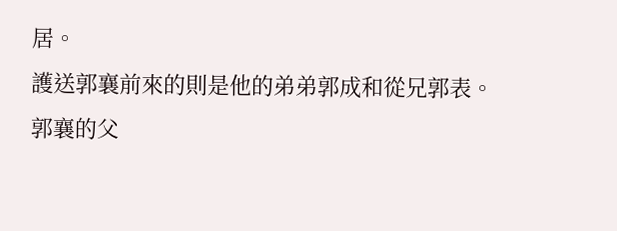居。
護送郭襄前來的則是他的弟弟郭成和從兄郭表。
郭襄的父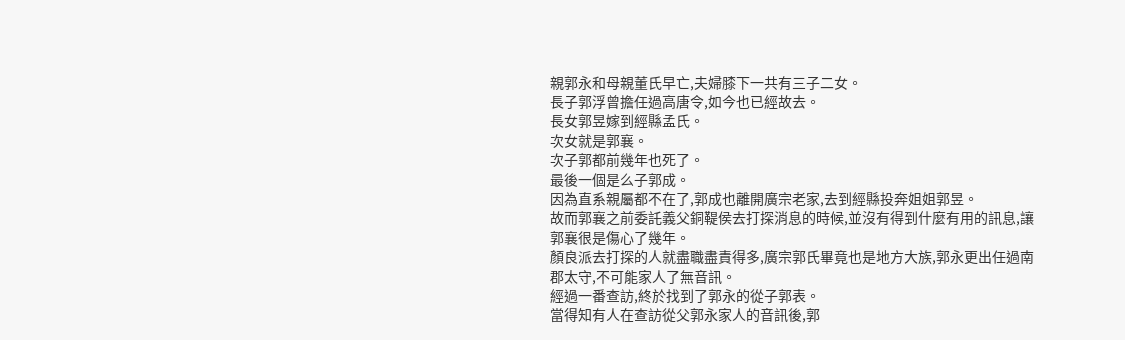親郭永和母親董氏早亡,夫婦膝下一共有三子二女。
長子郭浮曾擔任過高唐令,如今也已經故去。
長女郭昱嫁到經縣孟氏。
次女就是郭襄。
次子郭都前幾年也死了。
最後一個是么子郭成。
因為直系親屬都不在了,郭成也離開廣宗老家,去到經縣投奔姐姐郭昱。
故而郭襄之前委託義父銅鞮侯去打探消息的時候,並沒有得到什麼有用的訊息,讓郭襄很是傷心了幾年。
顏良派去打探的人就盡職盡責得多,廣宗郭氏畢竟也是地方大族,郭永更出任過南郡太守,不可能家人了無音訊。
經過一番查訪,終於找到了郭永的從子郭表。
當得知有人在查訪從父郭永家人的音訊後,郭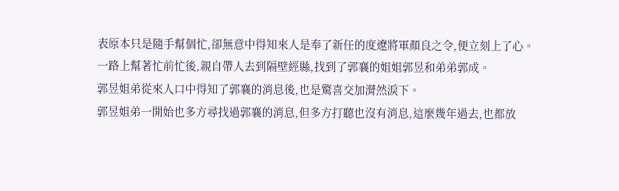表原本只是隨手幫個忙,卻無意中得知來人是奉了新任的度遼將軍顏良之令,便立刻上了心。
一路上幫著忙前忙後,親自帶人去到隔壁經縣,找到了郭襄的姐姐郭昱和弟弟郭成。
郭昱姐弟從來人口中得知了郭襄的消息後,也是驚喜交加潸然淚下。
郭昱姐弟一開始也多方尋找過郭襄的消息,但多方打聽也沒有消息,這麼幾年過去,也都放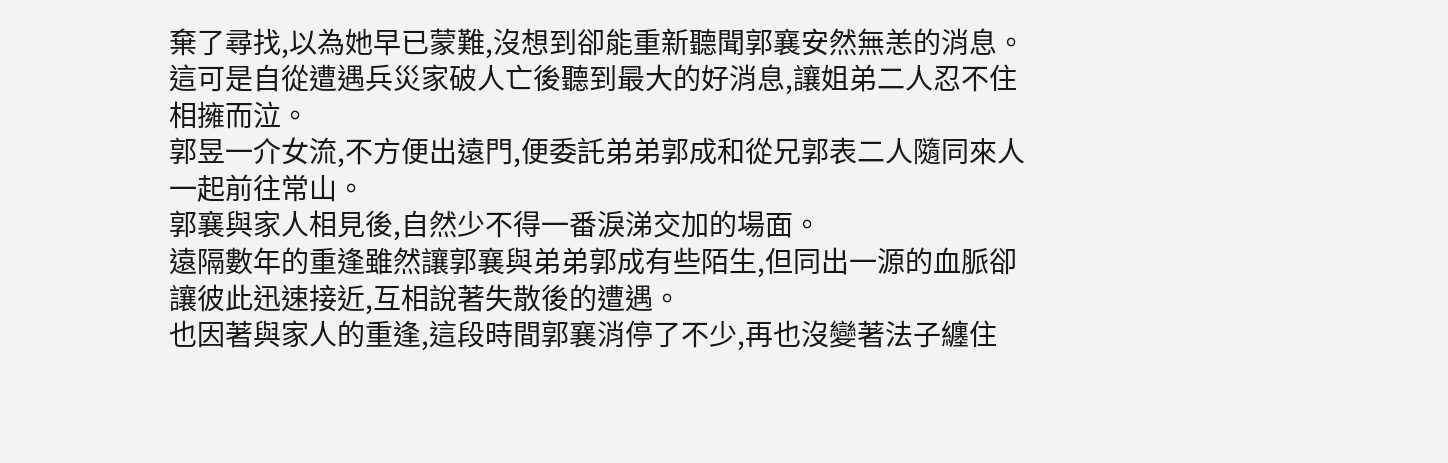棄了尋找,以為她早已蒙難,沒想到卻能重新聽聞郭襄安然無恙的消息。
這可是自從遭遇兵災家破人亡後聽到最大的好消息,讓姐弟二人忍不住相擁而泣。
郭昱一介女流,不方便出遠門,便委託弟弟郭成和從兄郭表二人隨同來人一起前往常山。
郭襄與家人相見後,自然少不得一番淚涕交加的場面。
遠隔數年的重逢雖然讓郭襄與弟弟郭成有些陌生,但同出一源的血脈卻讓彼此迅速接近,互相說著失散後的遭遇。
也因著與家人的重逢,這段時間郭襄消停了不少,再也沒變著法子纏住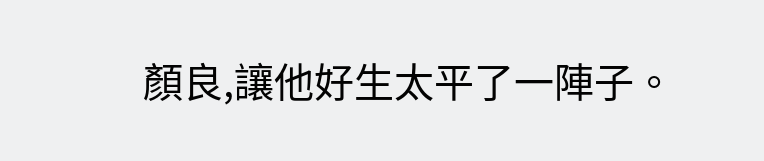顏良,讓他好生太平了一陣子。